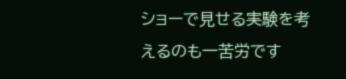ショーで見せる実験を考えるのも一苦労です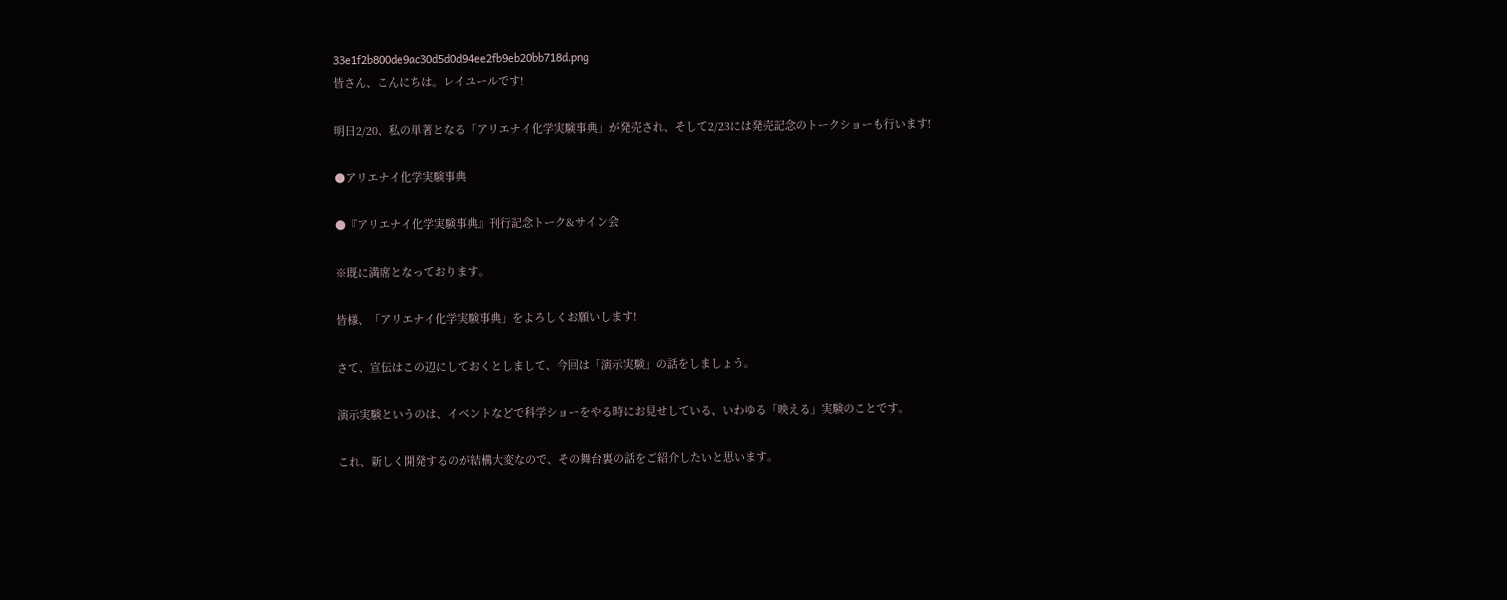33e1f2b800de9ac30d5d0d94ee2fb9eb20bb718d.png
皆さん、こんにちは。レイユールです!

明日2/20、私の単著となる「アリエナイ化学実験事典」が発売され、そして2/23には発売記念のトークショーも行います!

●アリエナイ化学実験事典

●『アリエナイ化学実験事典』刊行記念トーク&サイン会

※既に満席となっております。

皆様、「アリエナイ化学実験事典」をよろしくお願いします!

さて、宣伝はこの辺にしておくとしまして、今回は「演示実験」の話をしましょう。

演示実験というのは、イベントなどで科学ショーをやる時にお見せしている、いわゆる「映える」実験のことです。

これ、新しく開発するのが結構大変なので、その舞台裏の話をご紹介したいと思います。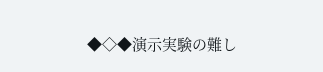◆◇◆演示実験の難し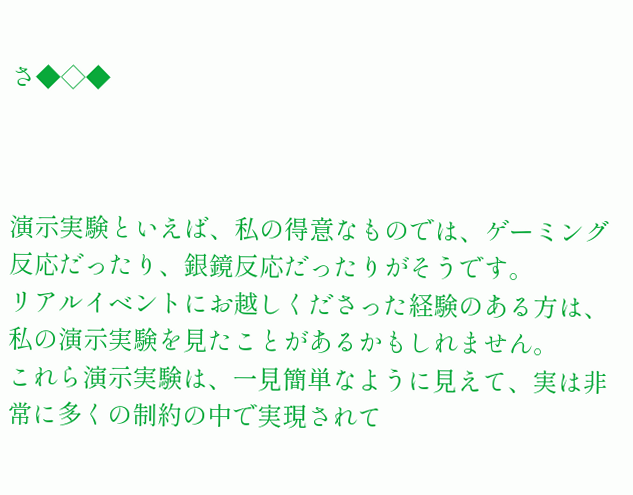さ◆◇◆



演示実験といえば、私の得意なものでは、ゲーミング反応だったり、銀鏡反応だったりがそうです。
リアルイベントにお越しくださった経験のある方は、私の演示実験を見たことがあるかもしれません。
これら演示実験は、一見簡単なように見えて、実は非常に多くの制約の中で実現されて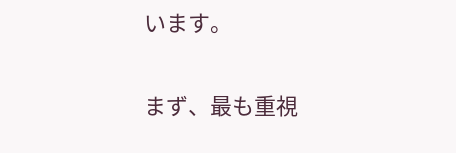います。

まず、最も重視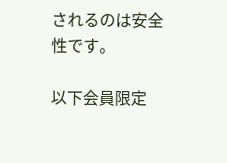されるのは安全性です。

以下会員限定